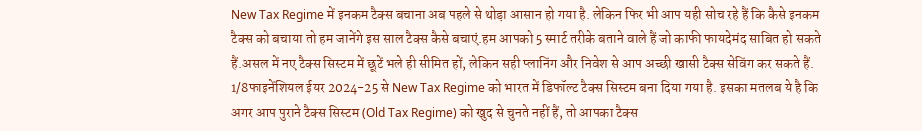New Tax Regime में इनकम टैक्स बचाना अब पहले से थोड़ा आसान हो गया है. लेकिन फिर भी आप यही सोच रहे हैं कि कैसे इनकम टैक्स को बचाया तो हम जानेंगे इस साल टैक्स कैसे बचाएं.हम आपको 5 स्मार्ट तरीके बताने वाले हैं जो काफी फायदेमंद साबित हो सकते हैं.असल में नए टैक्स सिस्टम में छूटें भले ही सीमित हों, लेकिन सही प्लानिंग और निवेश से आप अच्छी खासी टैक्स सेविंग कर सकते हैं.
1/8फाइनेंशियल ईयर 2024-25 से New Tax Regime को भारत में डिफॉल्ट टैक्स सिस्टम बना दिया गया है. इसका मतलब ये है कि अगर आप पुराने टैक्स सिस्टम (Old Tax Regime) को खुद से चुनते नहीं हैं, तो आपका टैक्स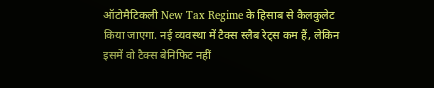ऑटोमैटिकली New Tax Regime के हिसाब से कैलकुलेट किया जाएगा. नई व्यवस्था में टैक्स स्लैब रेट्स कम हैं, लेकिन इसमें वो टैक्स बेनिफिट नहीं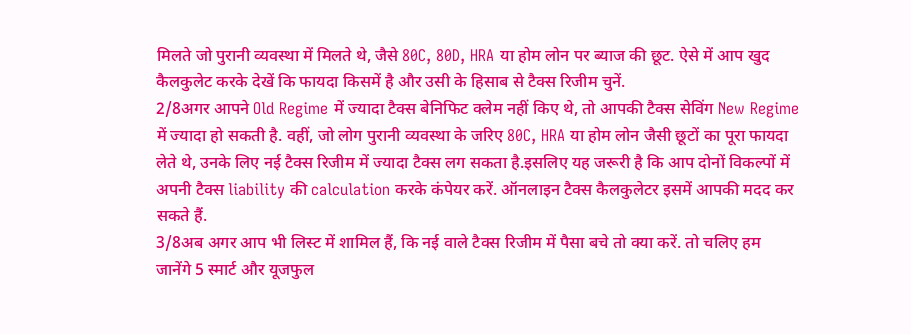मिलते जो पुरानी व्यवस्था में मिलते थे, जैसे 80C, 80D, HRA या होम लोन पर ब्याज की छूट. ऐसे में आप खुद कैलकुलेट करके देखें कि फायदा किसमें है और उसी के हिसाब से टैक्स रिजीम चुनें.
2/8अगर आपने Old Regime में ज्यादा टैक्स बेनिफिट क्लेम नहीं किए थे, तो आपकी टैक्स सेविंग New Regime में ज्यादा हो सकती है. वहीं, जो लोग पुरानी व्यवस्था के जरिए 80C, HRA या होम लोन जैसी छूटों का पूरा फायदा लेते थे, उनके लिए नई टैक्स रिजीम में ज्यादा टैक्स लग सकता है.इसलिए यह जरूरी है कि आप दोनों विकल्पों में अपनी टैक्स liability की calculation करके कंपेयर करें. ऑनलाइन टैक्स कैलकुलेटर इसमें आपकी मदद कर सकते हैं.
3/8अब अगर आप भी लिस्ट में शामिल हैं, कि नई वाले टैक्स रिजीम में पैसा बचे तो क्या करें. तो चलिए हम जानेंगे 5 स्मार्ट और यूजफुल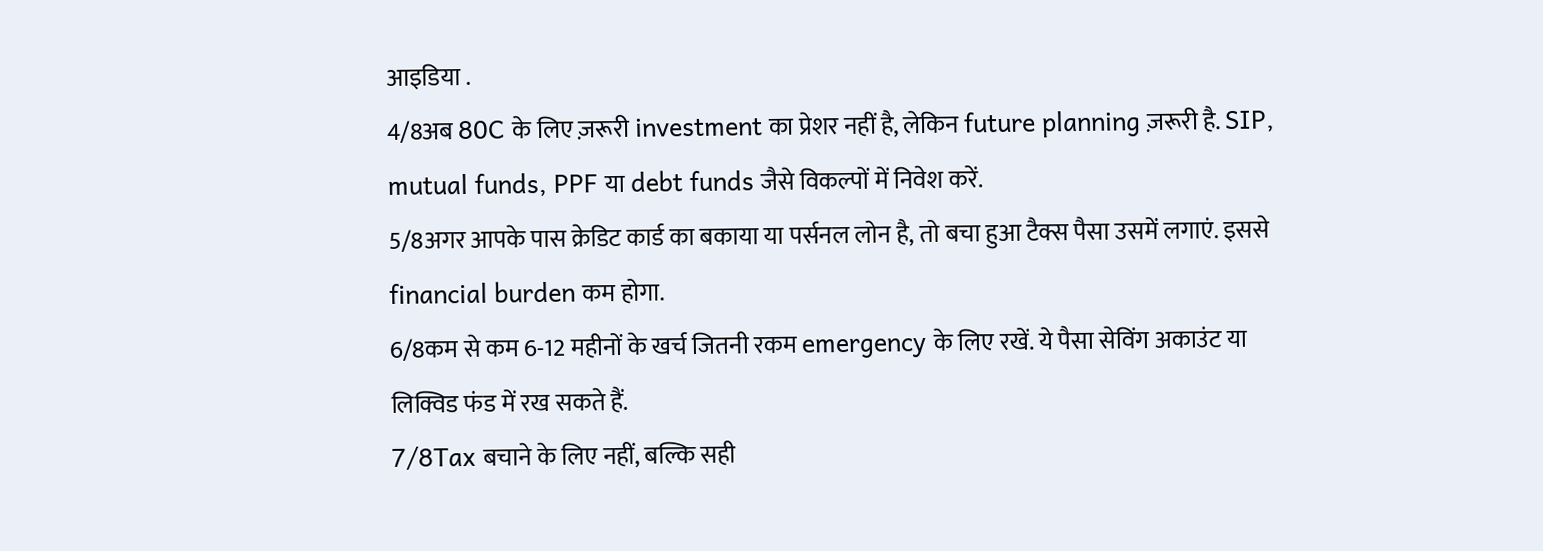आइडिया .
4/8अब 80C के लिए ज़रूरी investment का प्रेशर नहीं है, लेकिन future planning ज़रूरी है. SIP, mutual funds, PPF या debt funds जैसे विकल्पों में निवेश करें.
5/8अगर आपके पास क्रेडिट कार्ड का बकाया या पर्सनल लोन है, तो बचा हुआ टैक्स पैसा उसमें लगाएं. इससे financial burden कम होगा.
6/8कम से कम 6-12 महीनों के खर्च जितनी रकम emergency के लिए रखें. ये पैसा सेविंग अकाउंट या लिक्विड फंड में रख सकते हैं.
7/8Tax बचाने के लिए नहीं, बल्कि सही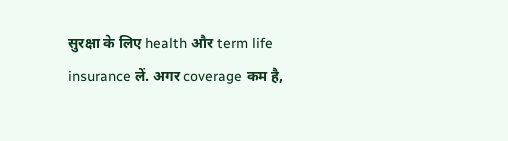सुरक्षा के लिए health और term life insurance लें. अगर coverage कम है,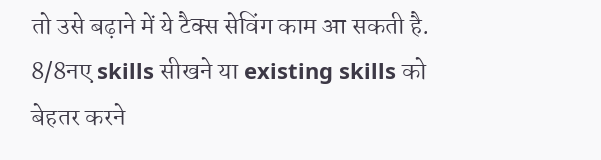तो उसे बढ़ाने में ये टैक्स सेविंग काम आ सकती है.
8/8नए skills सीखने या existing skills को बेहतर करने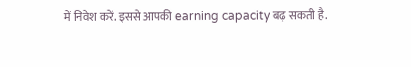में निवेश करें. इससे आपकी earning capacity बढ़ सकती है.